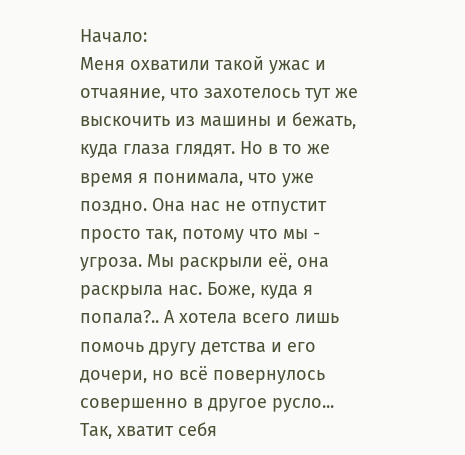Начало:
Меня охватили такой ужас и отчаяние, что захотелось тут же выскочить из машины и бежать, куда глаза глядят. Но в то же время я понимала, что уже поздно. Она нас не отпустит просто так, потому что мы - угроза. Мы раскрыли её, она раскрыла нас. Боже, куда я попала?.. А хотела всего лишь помочь другу детства и его дочери, но всё повернулось совершенно в другое русло...
Так, хватит себя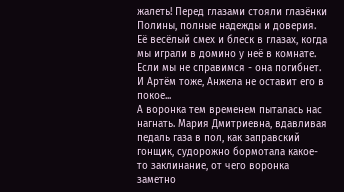жалеть! Перед глазами стояли глазёнки Полины, полные надежды и доверия. Её весёлый смех и блеск в глазах, когда мы играли в домино у неё в комнате. Если мы не справимся - она погибнет. И Артём тоже, Анжела не оставит его в покое...
А воронка тем временем пыталась нас нагнать. Мария Дмитриевна, вдавливая педаль газа в пол, как заправский гонщик, судорожно бормотала какое-то заклинание, от чего воронка заметно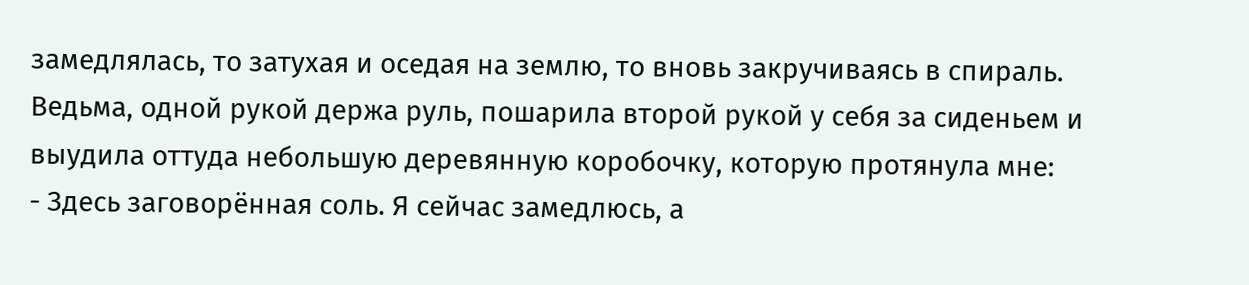замедлялась, то затухая и оседая на землю, то вновь закручиваясь в спираль.
Ведьма, одной рукой держа руль, пошарила второй рукой у себя за сиденьем и выудила оттуда небольшую деревянную коробочку, которую протянула мне:
- Здесь заговорённая соль. Я сейчас замедлюсь, а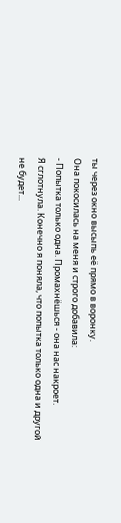ты через окно высыпь её прямо в воронку.
Она покосилась на меня и строго добавила:
- Попытка только одна. Промахнёшься - она нас накроет.
Я сглотнула. Конечно я поняла, что попытка только одна и другой не будет...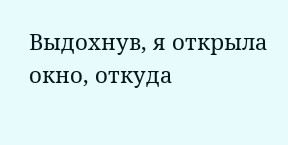Выдохнув, я открыла окно, откуда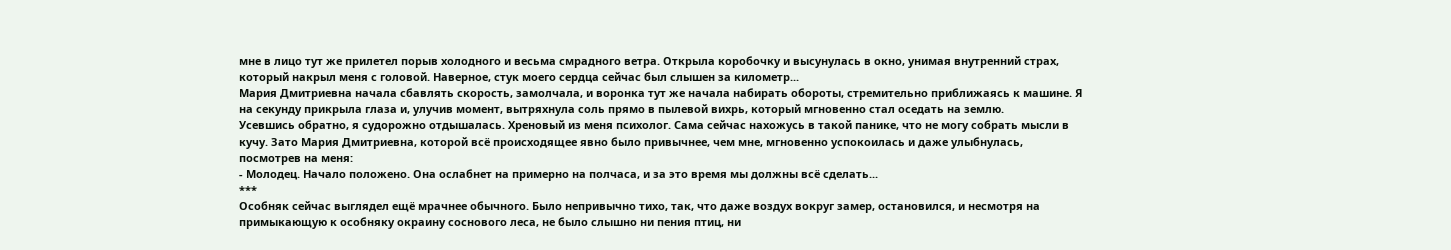мне в лицо тут же прилетел порыв холодного и весьма смрадного ветра. Открыла коробочку и высунулась в окно, унимая внутренний страх, который накрыл меня с головой. Наверное, стук моего сердца сейчас был слышен за километр...
Мария Дмитриевна начала сбавлять скорость, замолчала, и воронка тут же начала набирать обороты, стремительно приближаясь к машине. Я на секунду прикрыла глаза и, улучив момент, вытряхнула соль прямо в пылевой вихрь, который мгновенно стал оседать на землю.
Усевшись обратно, я судорожно отдышалась. Хреновый из меня психолог. Сама сейчас нахожусь в такой панике, что не могу собрать мысли в кучу. Зато Мария Дмитриевна, которой всё происходящее явно было привычнее, чем мне, мгновенно успокоилась и даже улыбнулась, посмотрев на меня:
- Молодец. Начало положено. Она ослабнет на примерно на полчаса, и за это время мы должны всё сделать...
***
Особняк сейчас выглядел ещё мрачнее обычного. Было непривычно тихо, так, что даже воздух вокруг замер, остановился, и несмотря на примыкающую к особняку окраину соснового леса, не было слышно ни пения птиц, ни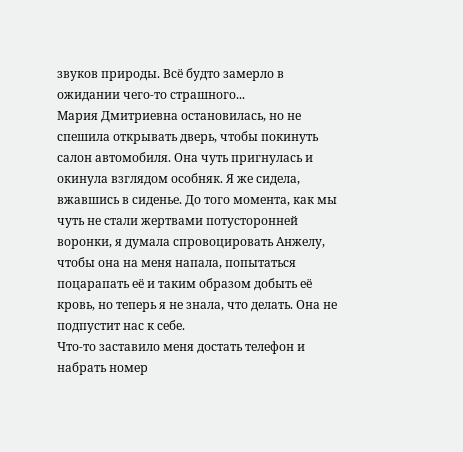звуков природы. Всё будто замерло в ожидании чего-то страшного...
Мария Дмитриевна остановилась, но не спешила открывать дверь, чтобы покинуть салон автомобиля. Она чуть пригнулась и окинула взглядом особняк. Я же сидела, вжавшись в сиденье. До того момента, как мы чуть не стали жертвами потусторонней воронки, я думала спровоцировать Анжелу, чтобы она на меня напала, попытаться поцарапать её и таким образом добыть её кровь, но теперь я не знала, что делать. Она не подпустит нас к себе.
Что-то заставило меня достать телефон и набрать номер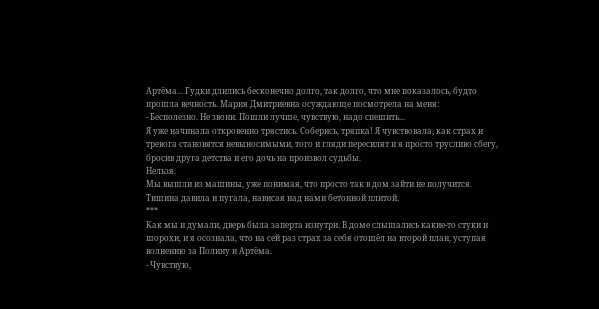Артёма... Гудки длились бесконечно долго, так долго, что мне показалось, будто прошла вечность. Мария Дмитриевна осуждающе посмотрела на меня:
- Бесполезно. Не звони. Пошли лучше, чувствую, надо спешить...
Я уже начинала откровенно трястись. Соберись, тряпка! Я чувствовала, как страх и тревога становятся невыносимыми, того и гляди пересилят и я просто трусливо сбегу, бросив друга детства и его дочь на произвол судьбы.
Нельзя.
Мы вышли из машины, уже понимая, что просто так в дом зайти не получится. Тишина давила и пугала, нависая над нами бетонной плитой.
***
Как мы и думали, дверь была заперта изнутри. В доме слышались какие-то стуки и шорохи, и я осознала, что на сей раз страх за себя отошёл на второй план, уступая волнению за Полину и Артёма.
- Чувствую,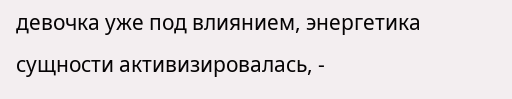девочка уже под влиянием, энергетика сущности активизировалась, -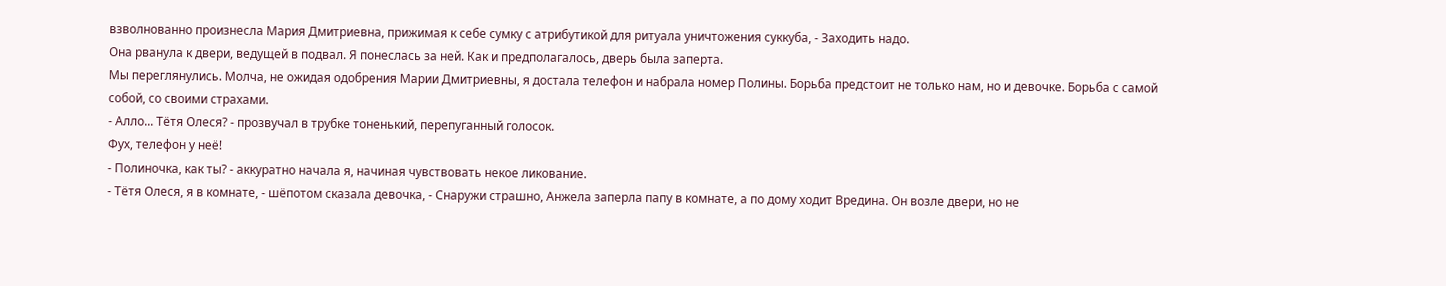взволнованно произнесла Мария Дмитриевна, прижимая к себе сумку с атрибутикой для ритуала уничтожения суккуба, - Заходить надо.
Она рванула к двери, ведущей в подвал. Я понеслась за ней. Как и предполагалось, дверь была заперта.
Мы переглянулись. Молча, не ожидая одобрения Марии Дмитриевны, я достала телефон и набрала номер Полины. Борьба предстоит не только нам, но и девочке. Борьба с самой собой, со своими страхами.
- Алло... Тётя Олеся? - прозвучал в трубке тоненький, перепуганный голосок.
Фух, телефон у неё!
- Полиночка, как ты? - аккуратно начала я, начиная чувствовать некое ликование.
- Тётя Олеся, я в комнате, - шёпотом сказала девочка, - Снаружи страшно, Анжела заперла папу в комнате, а по дому ходит Вредина. Он возле двери, но не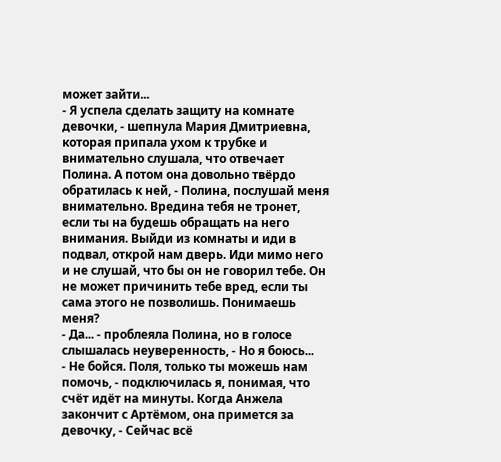может зайти...
- Я успела сделать защиту на комнате девочки, - шепнула Мария Дмитриевна, которая припала ухом к трубке и внимательно слушала, что отвечает Полина. А потом она довольно твёрдо обратилась к ней, - Полина, послушай меня внимательно. Вредина тебя не тронет, если ты на будешь обращать на него внимания. Выйди из комнаты и иди в подвал, открой нам дверь. Иди мимо него и не слушай, что бы он не говорил тебе. Он не может причинить тебе вред, если ты сама этого не позволишь. Понимаешь меня?
- Да... - проблеяла Полина, но в голосе слышалась неуверенность, - Но я боюсь...
- Не бойся. Поля, только ты можешь нам помочь, - подключилась я, понимая, что счёт идёт на минуты. Когда Анжела закончит с Артёмом, она примется за девочку, - Сейчас всё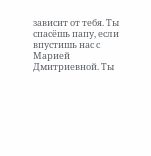зависит от тебя. Ты спасёшь папу, если впустишь нас с Марией Дмитриевной. Ты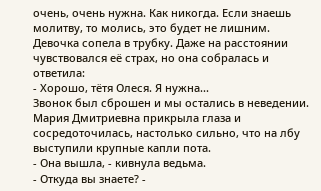очень, очень нужна. Как никогда. Если знаешь молитву, то молись, это будет не лишним.
Девочка сопела в трубку. Даже на расстоянии чувствовался её страх, но она собралась и ответила:
- Хорошо, тётя Олеся. Я нужна...
Звонок был сброшен и мы остались в неведении. Мария Дмитриевна прикрыла глаза и сосредоточилась, настолько сильно, что на лбу выступили крупные капли пота.
- Она вышла, - кивнула ведьма.
- Откуда вы знаете? -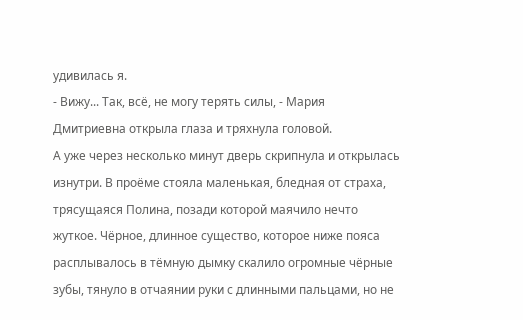удивилась я.
- Вижу... Так, всё, не могу терять силы, - Мария Дмитриевна открыла глаза и тряхнула головой.
А уже через несколько минут дверь скрипнула и открылась изнутри. В проёме стояла маленькая, бледная от страха, трясущаяся Полина, позади которой маячило нечто жуткое. Чёрное, длинное существо, которое ниже пояса расплывалось в тёмную дымку скалило огромные чёрные зубы, тянуло в отчаянии руки с длинными пальцами, но не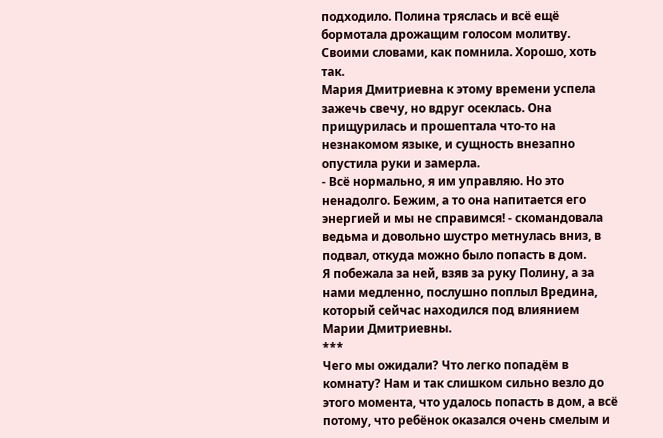подходило. Полина тряслась и всё ещё бормотала дрожащим голосом молитву. Своими словами, как помнила. Хорошо, хоть так.
Мария Дмитриевна к этому времени успела зажечь свечу, но вдруг осеклась. Она прищурилась и прошептала что-то на незнакомом языке, и сущность внезапно опустила руки и замерла.
- Всё нормально, я им управляю. Но это ненадолго. Бежим, а то она напитается его энергией и мы не справимся! - скомандовала ведьма и довольно шустро метнулась вниз, в подвал, откуда можно было попасть в дом.
Я побежала за ней, взяв за руку Полину, а за нами медленно, послушно поплыл Вредина, который сейчас находился под влиянием Марии Дмитриевны.
***
Чего мы ожидали? Что легко попадём в комнату? Нам и так слишком сильно везло до этого момента, что удалось попасть в дом, а всё потому, что ребёнок оказался очень смелым и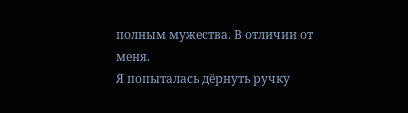полным мужества. В отличии от меня.
Я попыталась дёрнуть ручку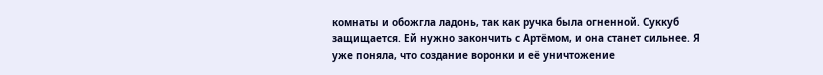комнаты и обожгла ладонь, так как ручка была огненной. Суккуб защищается. Ей нужно закончить с Артёмом, и она станет сильнее. Я уже поняла, что создание воронки и её уничтожение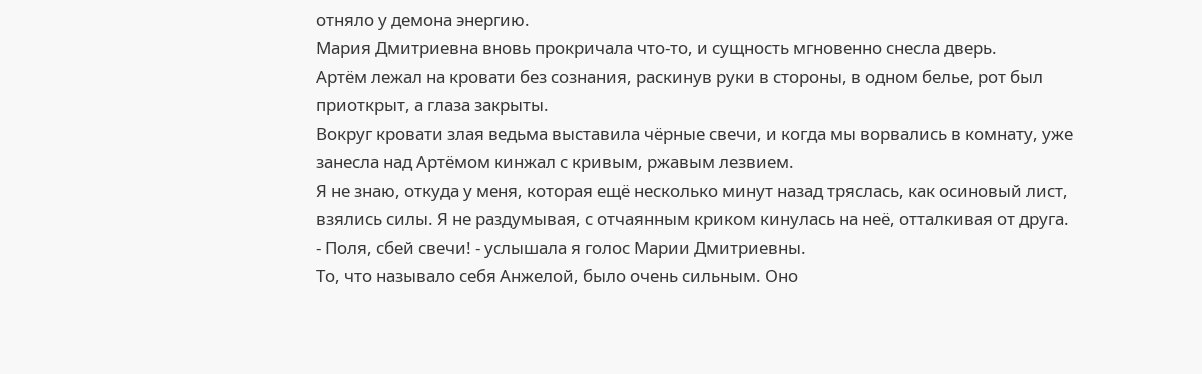отняло у демона энергию.
Мария Дмитриевна вновь прокричала что-то, и сущность мгновенно снесла дверь.
Артём лежал на кровати без сознания, раскинув руки в стороны, в одном белье, рот был приоткрыт, а глаза закрыты.
Вокруг кровати злая ведьма выставила чёрные свечи, и когда мы ворвались в комнату, уже занесла над Артёмом кинжал с кривым, ржавым лезвием.
Я не знаю, откуда у меня, которая ещё несколько минут назад тряслась, как осиновый лист, взялись силы. Я не раздумывая, с отчаянным криком кинулась на неё, отталкивая от друга.
- Поля, сбей свечи! - услышала я голос Марии Дмитриевны.
То, что называло себя Анжелой, было очень сильным. Оно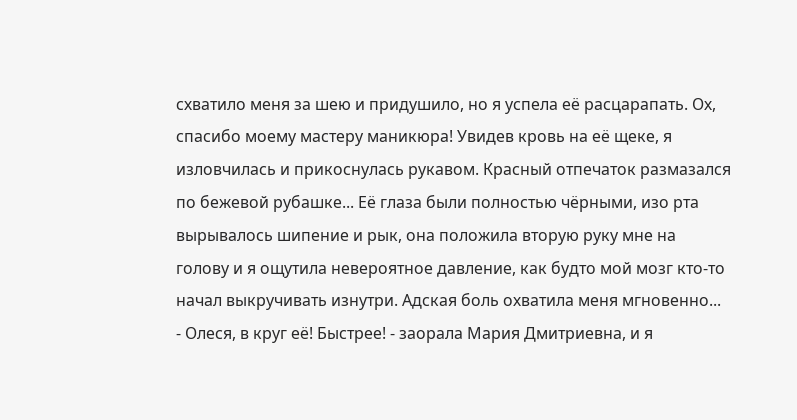схватило меня за шею и придушило, но я успела её расцарапать. Ох, спасибо моему мастеру маникюра! Увидев кровь на её щеке, я изловчилась и прикоснулась рукавом. Красный отпечаток размазался по бежевой рубашке... Её глаза были полностью чёрными, изо рта вырывалось шипение и рык, она положила вторую руку мне на голову и я ощутила невероятное давление, как будто мой мозг кто-то начал выкручивать изнутри. Адская боль охватила меня мгновенно...
- Олеся, в круг её! Быстрее! - заорала Мария Дмитриевна, и я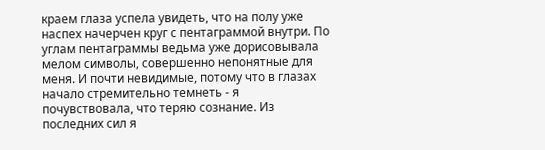краем глаза успела увидеть, что на полу уже наспех начерчен круг с пентаграммой внутри. По углам пентаграммы ведьма уже дорисовывала мелом символы, совершенно непонятные для меня. И почти невидимые, потому что в глазах начало стремительно темнеть - я почувствовала, что теряю сознание. Из последних сил я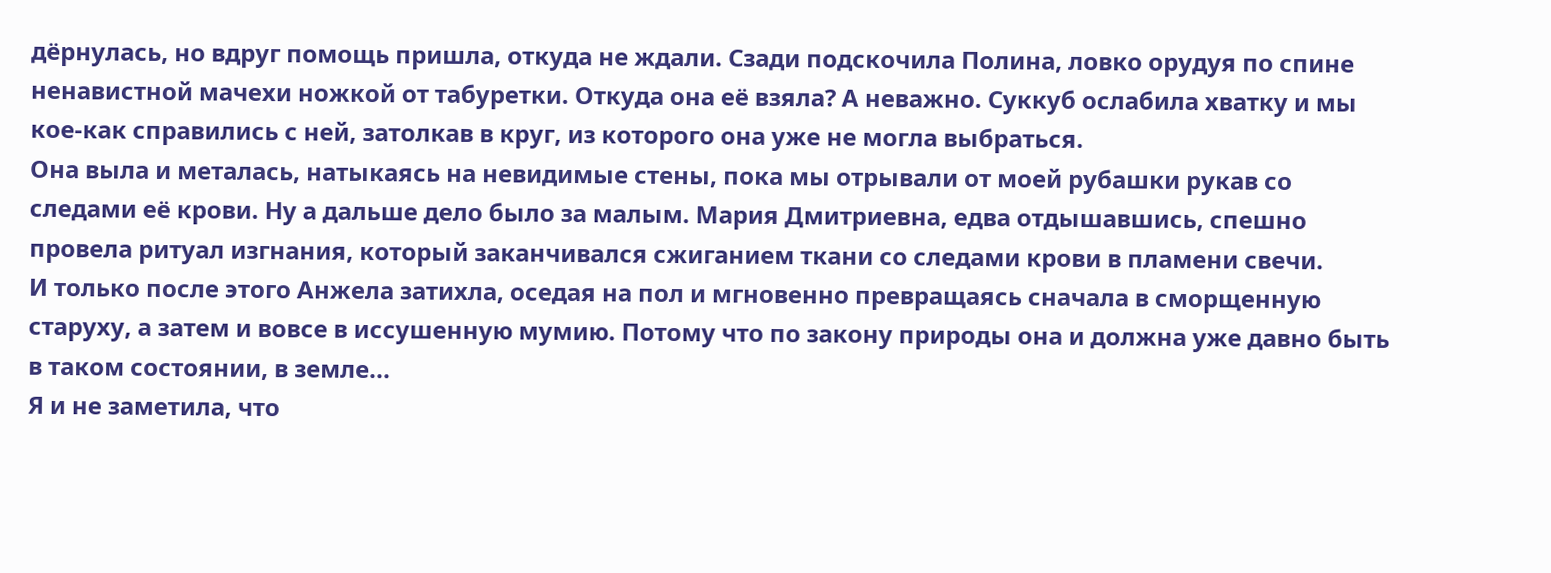дёрнулась, но вдруг помощь пришла, откуда не ждали. Сзади подскочила Полина, ловко орудуя по спине ненавистной мачехи ножкой от табуретки. Откуда она её взяла? А неважно. Суккуб ослабила хватку и мы кое-как справились с ней, затолкав в круг, из которого она уже не могла выбраться.
Она выла и металась, натыкаясь на невидимые стены, пока мы отрывали от моей рубашки рукав со следами её крови. Ну а дальше дело было за малым. Мария Дмитриевна, едва отдышавшись, спешно провела ритуал изгнания, который заканчивался сжиганием ткани со следами крови в пламени свечи.
И только после этого Анжела затихла, оседая на пол и мгновенно превращаясь сначала в сморщенную старуху, а затем и вовсе в иссушенную мумию. Потому что по закону природы она и должна уже давно быть в таком состоянии, в земле...
Я и не заметила, что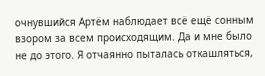очнувшийся Артём наблюдает всё ещё сонным взором за всем происходящим. Да и мне было не до этого. Я отчаянно пыталась откашляться,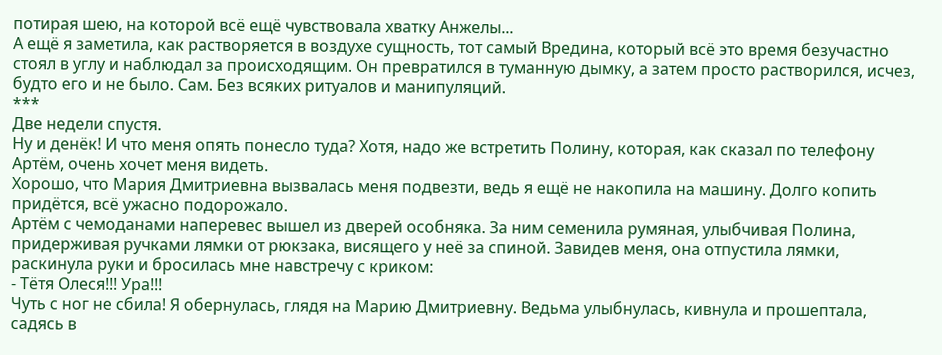потирая шею, на которой всё ещё чувствовала хватку Анжелы...
А ещё я заметила, как растворяется в воздухе сущность, тот самый Вредина, который всё это время безучастно стоял в углу и наблюдал за происходящим. Он превратился в туманную дымку, а затем просто растворился, исчез, будто его и не было. Сам. Без всяких ритуалов и манипуляций.
***
Две недели спустя.
Ну и денёк! И что меня опять понесло туда? Хотя, надо же встретить Полину, которая, как сказал по телефону Артём, очень хочет меня видеть.
Хорошо, что Мария Дмитриевна вызвалась меня подвезти, ведь я ещё не накопила на машину. Долго копить придётся, всё ужасно подорожало.
Артём с чемоданами наперевес вышел из дверей особняка. За ним семенила румяная, улыбчивая Полина, придерживая ручками лямки от рюкзака, висящего у неё за спиной. Завидев меня, она отпустила лямки, раскинула руки и бросилась мне навстречу с криком:
- Тётя Олеся!!! Ура!!!
Чуть с ног не сбила! Я обернулась, глядя на Марию Дмитриевну. Ведьма улыбнулась, кивнула и прошептала, садясь в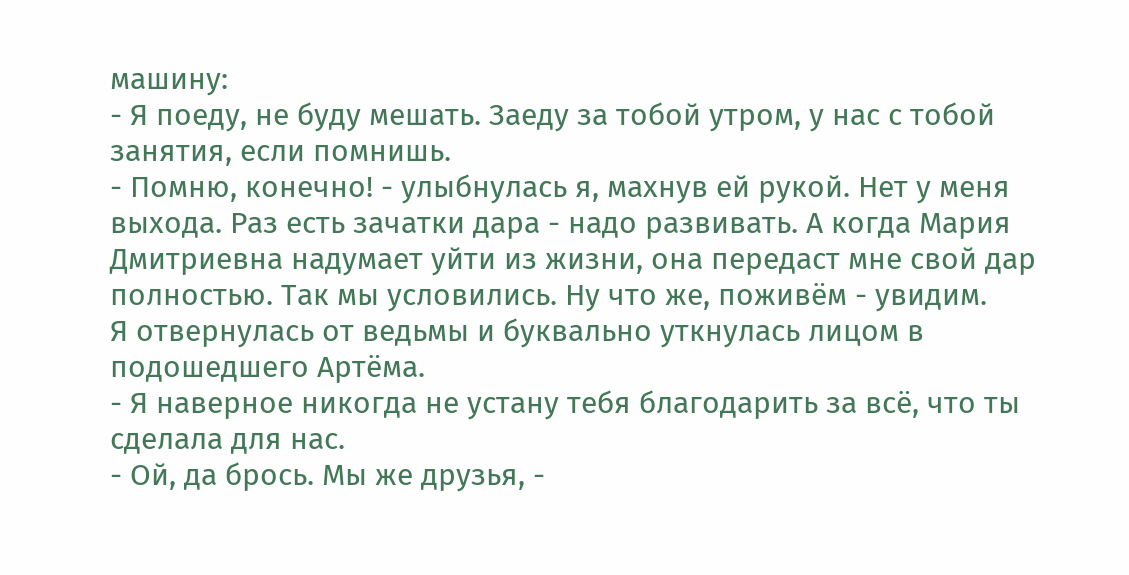машину:
- Я поеду, не буду мешать. Заеду за тобой утром, у нас с тобой занятия, если помнишь.
- Помню, конечно! - улыбнулась я, махнув ей рукой. Нет у меня выхода. Раз есть зачатки дара - надо развивать. А когда Мария Дмитриевна надумает уйти из жизни, она передаст мне свой дар полностью. Так мы условились. Ну что же, поживём - увидим.
Я отвернулась от ведьмы и буквально уткнулась лицом в подошедшего Артёма.
- Я наверное никогда не устану тебя благодарить за всё, что ты сделала для нас.
- Ой, да брось. Мы же друзья, -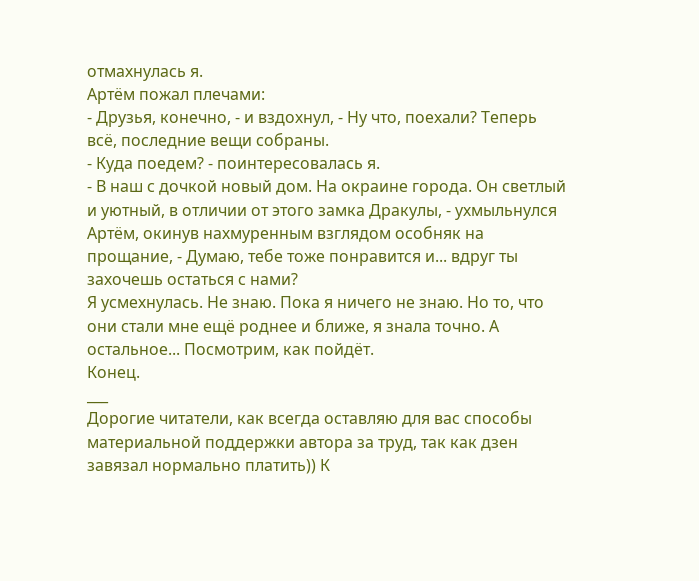отмахнулась я.
Артём пожал плечами:
- Друзья, конечно, - и вздохнул, - Ну что, поехали? Теперь всё, последние вещи собраны.
- Куда поедем? - поинтересовалась я.
- В наш с дочкой новый дом. На окраине города. Он светлый и уютный, в отличии от этого замка Дракулы, - ухмыльнулся Артём, окинув нахмуренным взглядом особняк на прощание, - Думаю, тебе тоже понравится и... вдруг ты захочешь остаться с нами?
Я усмехнулась. Не знаю. Пока я ничего не знаю. Но то, что они стали мне ещё роднее и ближе, я знала точно. А остальное... Посмотрим, как пойдёт.
Конец.
___
Дорогие читатели, как всегда оставляю для вас способы материальной поддержки автора за труд, так как дзен завязал нормально платить)) К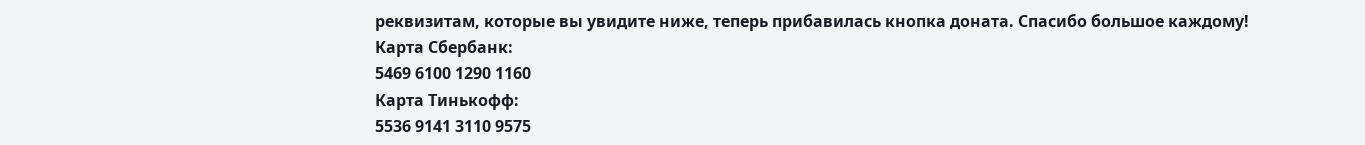реквизитам, которые вы увидите ниже, теперь прибавилась кнопка доната. Спасибо большое каждому!
Карта Сбербанк:
5469 6100 1290 1160
Карта Тинькофф:
5536 9141 3110 9575